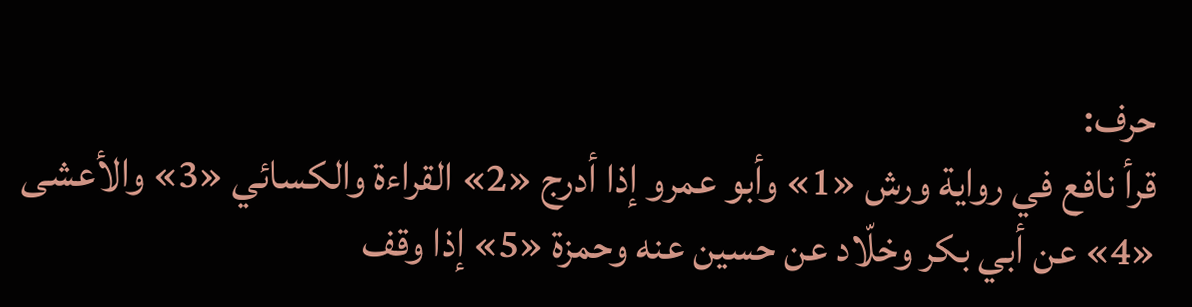حرف:
قرأ نافع في رواية ورش «1» وأبو عمرو إذا أدرج «2» القراءة والكسائي «3» والأعشى «4» عن أبي بكر وخلّاد عن حسين عنه وحمزة «5» إذا وقف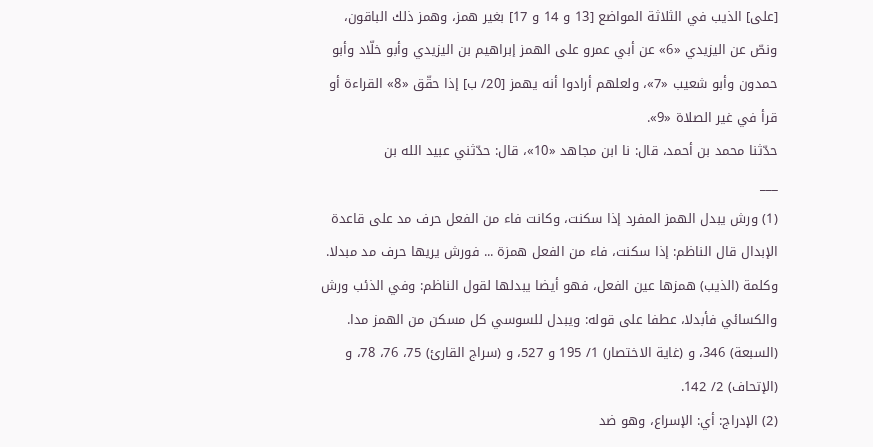[على] الذيب في الثلاثة المواضع [13 و 14 و 17] بغير همز، وهمز ذلك الباقون، ونصّ عن اليزيدي «6» عن أبي عمرو على الهمز إبراهيم بن اليزيدي وأبو خلّاد وأبو حمدون وأبو شعيب «7»، ولعلهم أرادوا أنه يهمز [20/ ب] إذا حقّق «8» القراءة أو قرأ في غير الصلاة «9».
حدّثنا محمد بن أحمد، قال: نا ابن مجاهد «10»، قال: حدّثني عبيد الله بن
___
(1) ورش يبدل الهمز المفرد إذا سكنت، وكانت فاء من الفعل حرف مد على قاعدة الإبدال قال الناظم: إذا سكنت، فاء من الفعل همزة ... فورش يريها حرف مد مبدلا.
وكلمة (الذيب) همزها عين الفعل، فهو أيضا يبدلها لقول الناظم: وفي الذئب ورش والكسائي فأبدلا، عطفا على قوله: ويبدل للسوسي كل مسكن من الهمز مدا. (السبعة) 346، و (غاية الاختصار) 1/ 195 و 527، و (سراج القارئ) 75، 76، 78، و (الإتحاف) 2/ 142.
(2) الإدراج: أي: الإسراع، وهو ضد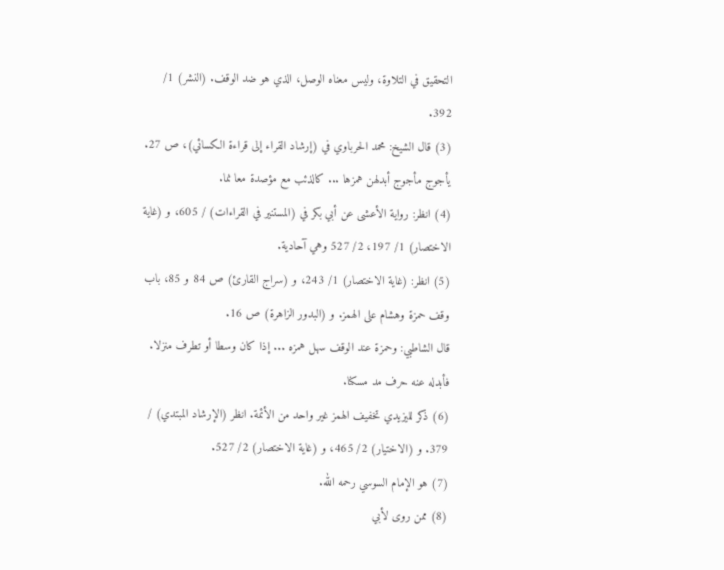التحقيق في التلاوة، وليس معناه الوصل، الذي هو ضد الوقف. (النشر) 1/ 392.
(3) قال الشيخ: محمد الحرباوي في (إرشاد القراء إلى قراءة الكسائي)، ص 27.
يأجوج مأجوج أبدلهن همزها ... كالذئب مع مؤصدة معا نما.
(4) انظر: رواية الأعشى عن أبي بكر في (المستنير في القراءات) / 605، و (غاية الاختصار) 1/ 197، 2/ 527 وهي آحادية.
(5) انظر: (غاية الاختصار) 1/ 243، و (سراج القارئ) ص 84 و 85، باب وقف حمزة وهشام على الهمز. و (البدور الزاهرة) ص 16.
قال الشاطبي: وحمزة عند الوقف سهل همزه ... إذا كان وسطا أو تطرف منزلا.
فأبدله عنه حرف مد مسكنا.
(6) ذكر لليزيدي تخفيف الهمز غير واحد من الأئمة. انظر (الإرشاد المبتدي) / 379. و (الاختيار) 2/ 465، و (غاية الاختصار) 2/ 527.
(7) هو الإمام السوسي رحمه الله.
(8) ممن روى لأبي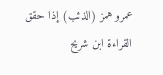عمرو همز (الذئب) إذا حقق القراءة ابن شريح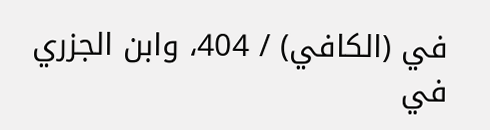في (الكافي) / 404، وابن الجزري في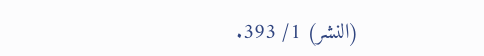(النشر) 1/ 393.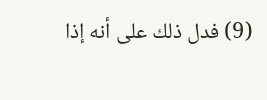(9) فدل ذلك على أنه إذا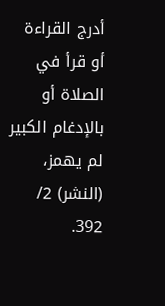أدرج القراءة أو قرأ في الصلاة أو بالإدغام الكبير لم يهمز، (النشر) 2/ 392.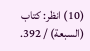(10) انظر: كتاب (السبعة) / 392.